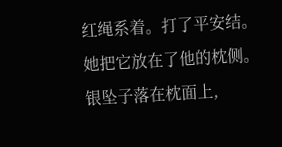红绳系着。打了平安结。
她把它放在了他的枕侧。
银坠子落在枕面上,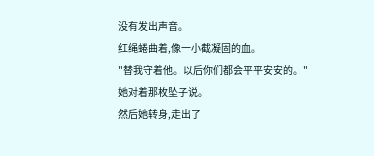没有发出声音。
红绳蜷曲着,像一小截凝固的血。
"替我守着他。以后你们都会平平安安的。"
她对着那枚坠子说。
然后她转身,走出了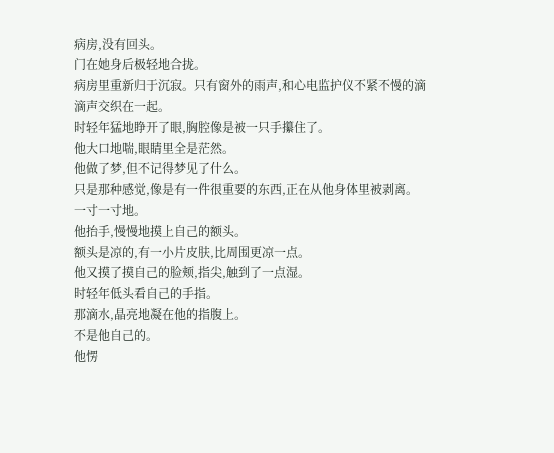病房,没有回头。
门在她身后极轻地合拢。
病房里重新归于沉寂。只有窗外的雨声,和心电监护仪不紧不慢的滴滴声交织在一起。
时轻年猛地睁开了眼,胸腔像是被一只手攥住了。
他大口地喘,眼睛里全是茫然。
他做了梦,但不记得梦见了什么。
只是那种感觉,像是有一件很重要的东西,正在从他身体里被剥离。
一寸一寸地。
他抬手,慢慢地摸上自己的额头。
额头是凉的,有一小片皮肤,比周围更凉一点。
他又摸了摸自己的脸颊,指尖,触到了一点湿。
时轻年低头看自己的手指。
那滴水,晶亮地凝在他的指腹上。
不是他自己的。
他愣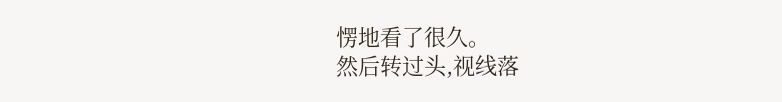愣地看了很久。
然后转过头,视线落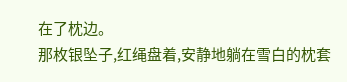在了枕边。
那枚银坠子,红绳盘着,安静地躺在雪白的枕套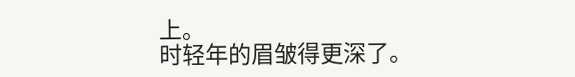上。
时轻年的眉皱得更深了。